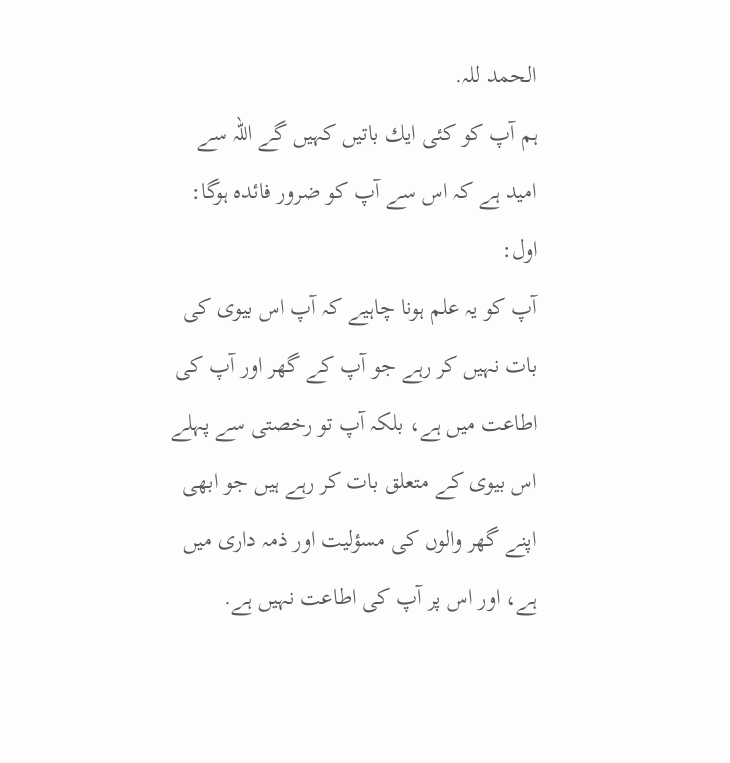الحمد للہ.
ہم آپ كو كئى ايك باتيں كہيں گے اللہ سے اميد ہے كہ اس سے آپ كو ضرور فائدہ ہوگا:
اول:
آپ كو يہ علم ہونا چاہيے كہ آپ اس بيوى كى بات نہيں كر رہے جو آپ كے گھر اور آپ كى اطاعت ميں ہے، بلكہ آپ تو رخصتى سے پہلے اس بيوى كے متعلق بات كر رہے ہيں جو ابھى اپنے گھر والوں كى مسؤليت اور ذمہ دارى ميں ہے، اور اس پر آپ كى اطاعت نہيں ہے.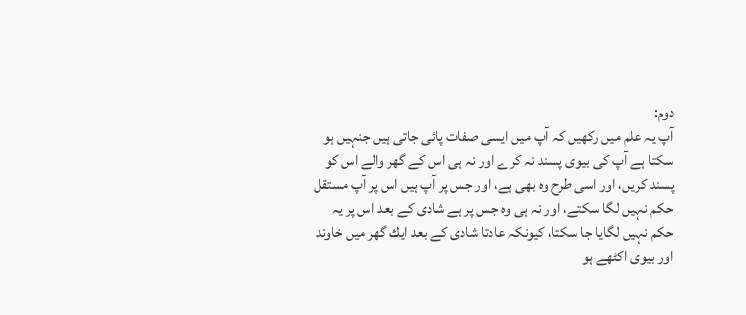دوم:
آپ يہ علم ميں ركھيں كہ آپ ميں ايسى صفات پائى جاتى ہيں جنہيں ہو سكتا ہے آپ كى بيوى پسند نہ كرے اور نہ ہى اس كے گھر والے اس كو پسند كريں، اور اسى طرح وہ بھى ہے، اور جس پر آپ ہيں اس پر آپ مستقل حكم نہيں لگا سكتے، اور نہ ہى وہ جس پر ہے شادى كے بعد اس پر يہ حكم نہيں لگايا جا سكتا، كيونكہ عادتا شادى كے بعد ايك گھر ميں خاوند اور بيوى اكٹھے ہو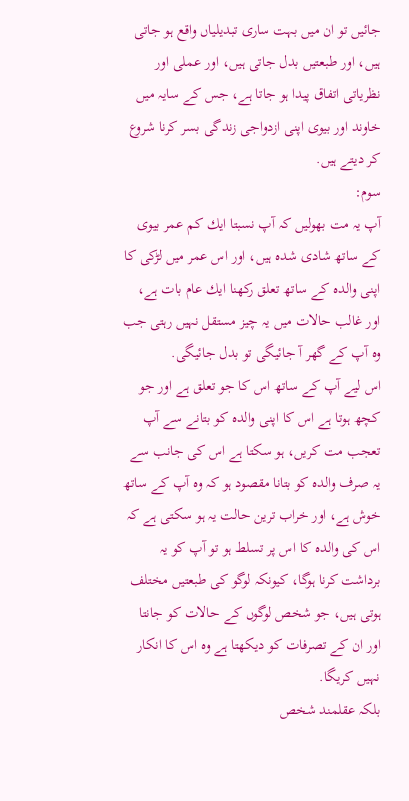جائيں تو ان ميں بہت سارى تبديلياں واقع ہو جاتى ہيں، اور طبعتيں بدل جاتى ہيں، اور عملى اور نظرياتى اتفاق پيدا ہو جاتا ہے، جس كے سايہ ميں خاوند اور بيوى اپنى ازدواجى زندگى بسر كرنا شروع كر ديتے ہيں.
سوم:
آپ يہ مت بھوليں كہ آپ نسبتا ايك كم عمر بيوى كے ساتھ شادى شدہ ہيں، اور اس عمر ميں لڑكى كا اپنى والدہ كے ساتھ تعلق ركھنا ايك عام بات ہے، اور غالب حالات ميں يہ چيز مستقل نہيں رہتى جب وہ آپ كے گھر آ جائيگى تو بدل جائيگى.
اس ليے آپ كے ساتھ اس كا جو تعلق ہے اور جو كچھ ہوتا ہے اس كا اپنى والدہ كو بتانے سے آپ تعجب مت كريں، ہو سكتا ہے اس كى جانب سے يہ صرف والدہ كو بتانا مقصود ہو كہ وہ آپ كے ساتھ خوش ہے، اور خراب ترين حالت يہ ہو سكتى ہے كہ اس كى والدہ كا اس پر تسلط ہو تو آپ كو يہ برداشت كرنا ہوگا، كيونكہ لوگو كى طبعتيں مختلف ہوتى ہيں، جو شخص لوگوں كے حالات كو جانتا اور ان كے تصرفات كو ديكھتا ہے وہ اس كا انكار نہيں كريگا.
بلكہ عقلمند شخص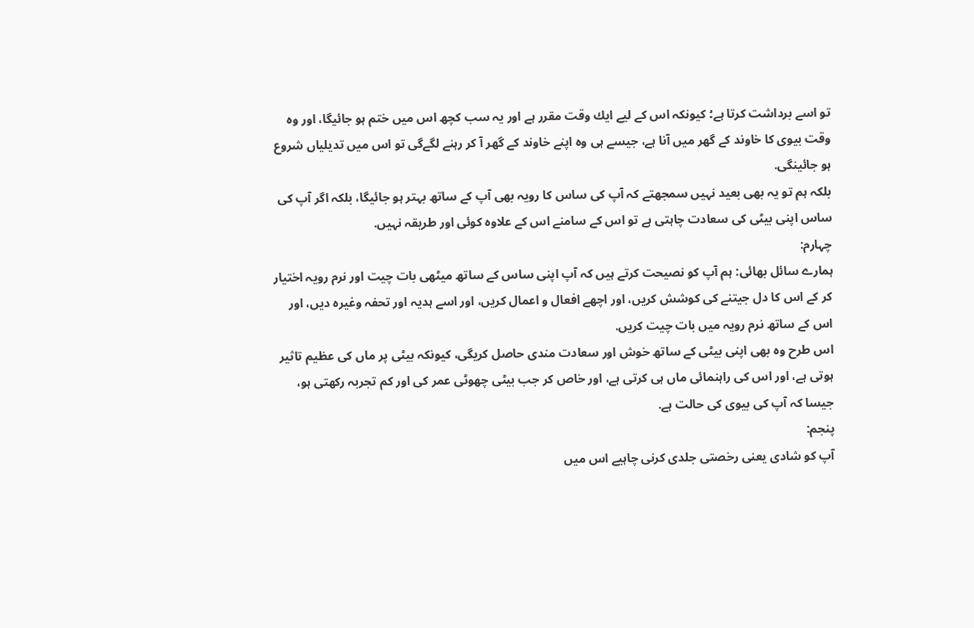تو اسے برداشت كرتا ہے؛ كيونكہ اس كے ليے ايك وقت مقرر ہے اور يہ سب كچھ اس ميں ختم ہو جائيگا، اور وہ وقت بيوى كا خاوند كے گھر ميں آنا ہے، جيسے ہى وہ اپنے خاوند كے گھر آ كر رہنے لگےگى تو اس ميں تديلياں شروع ہو جائينگى.
بلكہ ہم تو يہ بھى بعيد نہيں سمجھتے كہ آپ كى ساس كا رويہ بھى آپ كے ساتھ بہتر ہو جائيگا، بلكہ اگر آپ كى ساس اپنى بيٹى كى سعادت چاہتى ہے تو اس كے سامنے اس كے علاوہ كوئى اور طريقہ نہيں.
چہارم:
ہمارے سائل بھائى: ہم آپ كو نصيحت كرتے ہيں كہ آپ اپنى ساس كے ساتھ ميٹھى بات چيت اور نرم رويہ اختيار كر كے اس كا دل جيتنے كى كوشش كريں، اور اچھے افعال و اعمال كريں، اور اسے ہديہ اور تحفہ وغيرہ ديں، اور اس كے ساتھ نرم رويہ ميں بات چيت كريں.
اس طرح وہ بھى اپنى بيٹى كے ساتھ خوش اور سعادت مندى حاصل كريگى، كيونكہ بيٹى پر ماں كى عظيم تاثير ہوتى ہے، اور اس كى راہنمائى ماں ہى كرتى ہے، اور خاص كر جب بيٹى چھوٹى عمر كى اور كم تجربہ ركھتى ہو، جيسا كہ آپ كى بيوى كى حالت ہے.
پنجم:
آپ كو شادى يعنى رخصتى جلدى كرنى چاہيے اس ميں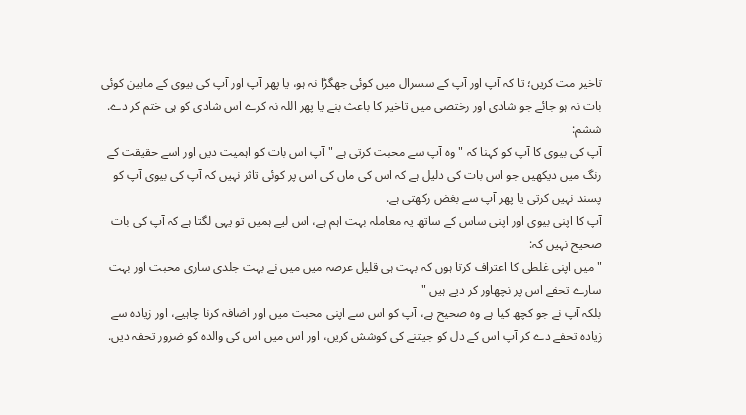تاخير مت كريں؛ تا كہ آپ اور آپ كے سسرال ميں كوئى جھگڑا نہ ہو، يا پھر آپ اور آپ كى بيوى كے مابين كوئى بات نہ ہو جائے جو شادى اور رختصى ميں تاخير كا باعث بنے يا پھر اللہ نہ كرے اس شادى كو ہى ختم كر دے.
ششم:
آپ كى بيوى كا آپ كو كہنا كہ " وہ آپ سے محبت كرتى ہے " آپ اس بات كو اہميت ديں اور اسے حقيقت كے رنگ ميں ديكھيں جو اس بات كى دليل ہے كہ اس كى ماں كى اس پر كوئى تاثر نہيں كہ آپ كى بيوى آپ كو پسند نہيں كرتى يا پھر آپ سے بغض ركھتى ہے.
آپ كا اپنى بيوى اور اپنى ساس كے ساتھ يہ معاملہ بہت اہم ہے، اس ليے ہميں تو يہى لگتا ہے كہ آپ كى بات صحيح نہيں كہ:
" ميں اپنى غلطى كا اعتراف كرتا ہوں كہ بہت ہى قليل عرصہ ميں ميں نے بہت جلدى سارى محبت اور بہت سارے تحفے اس پر نچھاور كر ديے ہيں "
بلكہ آپ نے جو كچھ كيا ہے وہ صحيح ہے، آپ كو اس سے اپنى محبت ميں اور اضافہ كرنا چاہيے، اور زيادہ سے زيادہ تحفے دے كر آپ اس كے دل كو جيتنے كى كوشش كريں، اور اس ميں اس كى والدہ كو ضرور تحفہ ديں.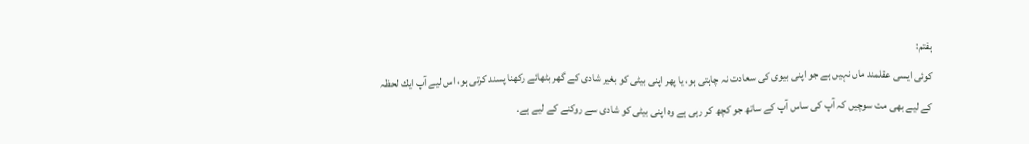ہفتم:
كوئى ايسى عقلمند ماں نہيں ہے جو اپنى بيوى كى سعادت نہ چاہتى ہو، يا پھر اپنى بيٹى كو بغير شادى كے گھر بٹھائے ركھنا پسند كرتى ہو، اس ليے آپ ايك لحظہ كے ليے بھى مت سوچيں كہ آپ كى ساس آپ كے ساتھ جو كچھ كر رہى ہے وہ اپنى بيٹى كو شادى سے روكنے كے ليے ہے.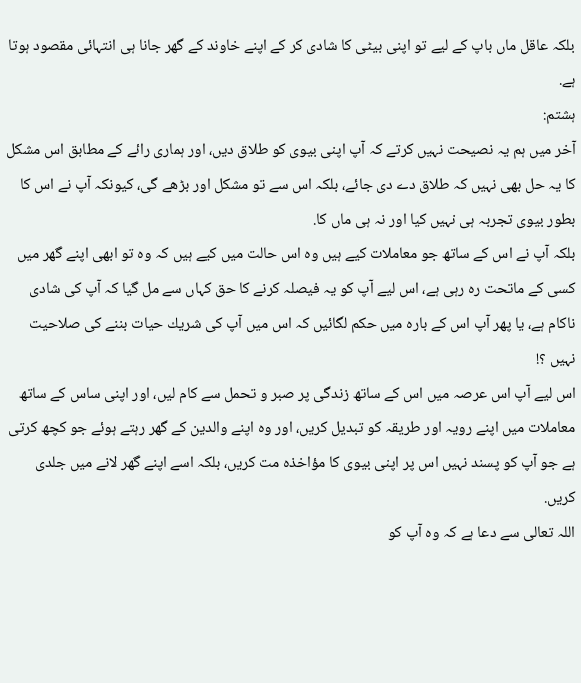بلكہ عاقل ماں باپ كے ليے تو اپنى بيٹى كا شادى كر كے اپنے خاوند كے گھر جانا ہى انتہائى مقصود ہوتا ہے.
ہشتم:
آخر ميں ہم يہ نصيحت نہيں كرتے كہ آپ اپنى بيوى كو طلاق ديں، اور ہمارى رائے كے مطابق اس مشكل كا يہ حل بھى نہيں كہ طلاق دے دى جائے، بلكہ اس سے تو مشكل اور بڑھے گى، كيونكہ آپ نے اس كا بطور بيوى تجربہ ہى نہيں كيا اور نہ ہى ماں كا.
بلكہ آپ نے اس كے ساتھ جو معاملات كيے ہيں وہ اس حالت ميں كيے ہيں كہ وہ تو ابھى اپنے گھر ميں كسى كے ماتحت رہ رہى ہے، اس ليے آپ كو يہ فيصلہ كرنے كا حق كہاں سے مل گيا كہ آپ كى شادى ناكام ہے، يا پھر آپ اس كے بارہ ميں حكم لگائيں كہ اس ميں آپ كى شريك حيات بننے كى صلاحيت نہيں ؟!
اس ليے آپ اس عرصہ ميں اس كے ساتھ زندگى پر صبر و تحمل سے كام ليں، اور اپنى ساس كے ساتھ معاملات ميں اپنے رويہ اور طريقہ كو تبديل كريں، اور وہ اپنے والدين كے گھر رہتے ہوئے جو كچھ كرتى ہے جو آپ كو پسند نہيں اس پر اپنى بيوى كا مؤاخذہ مت كريں، بلكہ اسے اپنے گھر لانے ميں جلدى كريں.
اللہ تعالى سے دعا ہے كہ وہ آپ كو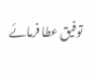توفيق عطا فرمائے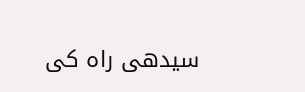سيدھى راہ كى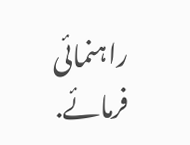راہنمائى فرمائے.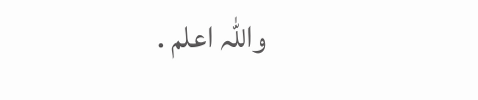واللہ اعلم .